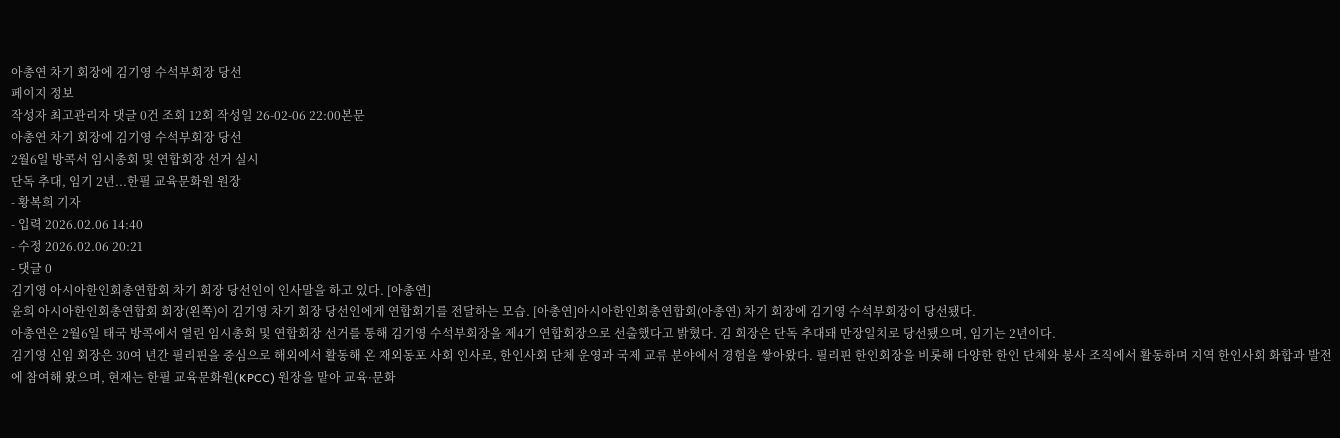아총연 차기 회장에 김기영 수석부회장 당선
페이지 정보
작성자 최고관리자 댓글 0건 조회 12회 작성일 26-02-06 22:00본문
아총연 차기 회장에 김기영 수석부회장 당선
2월6일 방콕서 임시총회 및 연합회장 선거 실시
단독 추대, 임기 2년...한필 교육문화원 원장
- 황복희 기자
- 입력 2026.02.06 14:40
- 수정 2026.02.06 20:21
- 댓글 0
김기영 아시아한인회총연합회 차기 회장 당선인이 인사말을 하고 있다. [아총연]
윤희 아시아한인회총연합회 회장(왼쪽)이 김기영 차기 회장 당선인에게 연합회기를 전달하는 모습. [아총연]아시아한인회총연합회(아총연) 차기 회장에 김기영 수석부회장이 당선됐다.
아총연은 2월6일 태국 방콕에서 열린 임시총회 및 연합회장 선거를 통해 김기영 수석부회장을 제4기 연합회장으로 선출했다고 밝혔다. 김 회장은 단독 추대돼 만장일치로 당선됐으며, 임기는 2년이다.
김기영 신임 회장은 30여 년간 필리핀을 중심으로 해외에서 활동해 온 재외동포 사회 인사로, 한인사회 단체 운영과 국제 교류 분야에서 경험을 쌓아왔다. 필리핀 한인회장을 비롯해 다양한 한인 단체와 봉사 조직에서 활동하며 지역 한인사회 화합과 발전에 참여해 왔으며, 현재는 한필 교육문화원(KPCC) 원장을 맡아 교육·문화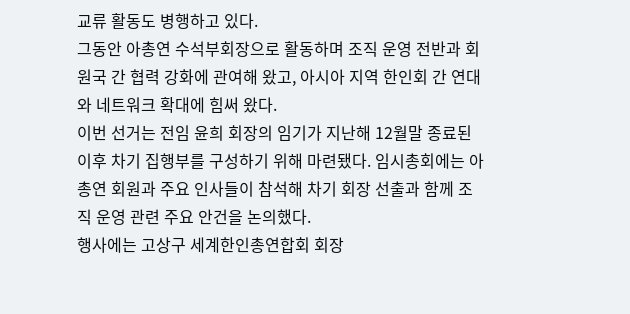교류 활동도 병행하고 있다.
그동안 아총연 수석부회장으로 활동하며 조직 운영 전반과 회원국 간 협력 강화에 관여해 왔고, 아시아 지역 한인회 간 연대와 네트워크 확대에 힘써 왔다.
이번 선거는 전임 윤희 회장의 임기가 지난해 12월말 종료된 이후 차기 집행부를 구성하기 위해 마련됐다. 임시총회에는 아총연 회원과 주요 인사들이 참석해 차기 회장 선출과 함께 조직 운영 관련 주요 안건을 논의했다.
행사에는 고상구 세계한인총연합회 회장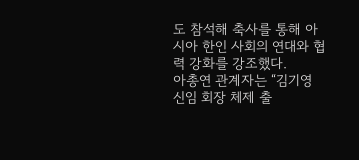도 참석해 축사를 통해 아시아 한인 사회의 연대와 협력 강화를 강조했다.
아총연 관계자는 “김기영 신임 회장 체제 출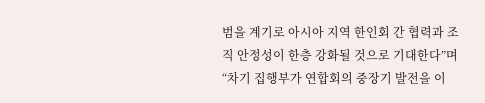범을 계기로 아시아 지역 한인회 간 협력과 조직 안정성이 한층 강화될 것으로 기대한다”며 “차기 집행부가 연합회의 중장기 발전을 이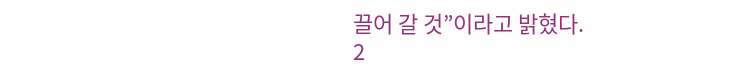끌어 갈 것”이라고 밝혔다.
2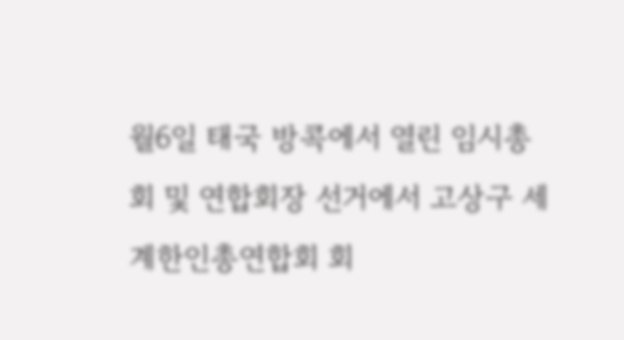월6일 태국 방콕에서 열린 임시총회 및 연합회장 선거에서 고상구 세계한인총연합회 회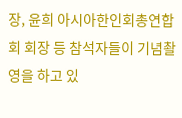장, 윤희 아시아한인회총연합회 회장 등 참석자들이 기념촬영을 하고 있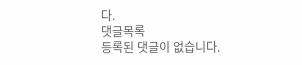다.
댓글목록
등록된 댓글이 없습니다.